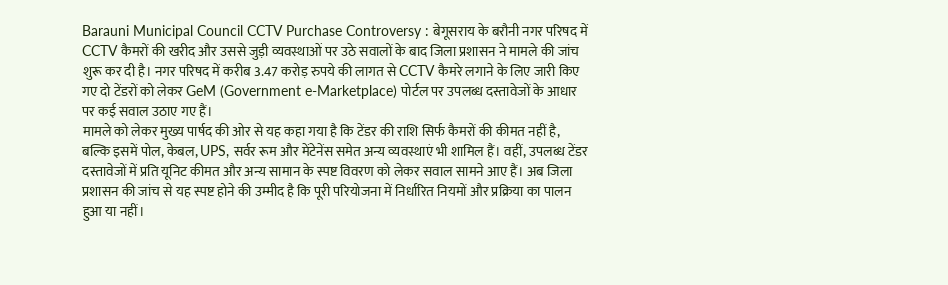Barauni Municipal Council CCTV Purchase Controversy : बेगूसराय के बरौनी नगर परिषद में CCTV कैमरों की खरीद और उससे जुड़ी व्यवस्थाओं पर उठे सवालों के बाद जिला प्रशासन ने मामले की जांच शुरू कर दी है। नगर परिषद में करीब 3.47 करोड़ रुपये की लागत से CCTV कैमरे लगाने के लिए जारी किए गए दो टेंडरों को लेकर GeM (Government e-Marketplace) पोर्टल पर उपलब्ध दस्तावेजों के आधार पर कई सवाल उठाए गए हैं।
मामले को लेकर मुख्य पार्षद की ओर से यह कहा गया है कि टेंडर की राशि सिर्फ कैमरों की कीमत नहीं है, बल्कि इसमें पोल, केबल, UPS, सर्वर रूम और मेंटेनेंस समेत अन्य व्यवस्थाएं भी शामिल हैं। वहीं, उपलब्ध टेंडर दस्तावेजों में प्रति यूनिट कीमत और अन्य सामान के स्पष्ट विवरण को लेकर सवाल सामने आए हैं। अब जिला प्रशासन की जांच से यह स्पष्ट होने की उम्मीद है कि पूरी परियोजना में निर्धारित नियमों और प्रक्रिया का पालन हुआ या नहीं।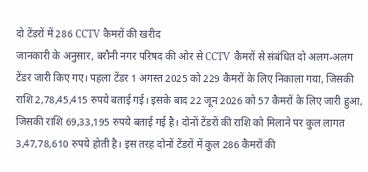दो टेंडरों में 286 CCTV कैमरों की खरीद
जानकारी के अनुसार, बरौनी नगर परिषद की ओर से CCTV कैमरों से संबंधित दो अलग-अलग टेंडर जारी किए गए। पहला टेंडर 1 अगस्त 2025 को 229 कैमरों के लिए निकाला गया, जिसकी राशि 2,78,45,415 रुपये बताई गई। इसके बाद 22 जून 2026 को 57 कैमरों के लिए जारी हुआ, जिसकी राशि 69,33,195 रुपये बताई गई है। दोनों टेंडरों की राशि को मिलाने पर कुल लागत 3,47,78,610 रुपये होती है। इस तरह दोनों टेंडरों में कुल 286 कैमरों की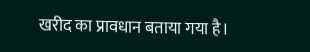खरीद का प्रावधान बताया गया है।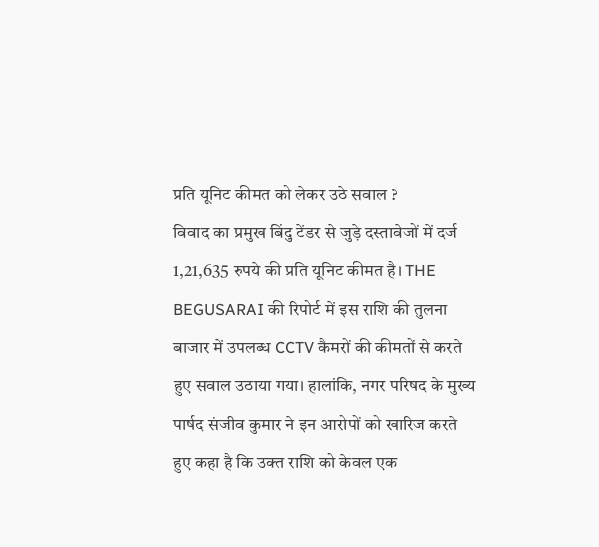प्रति यूनिट कीमत को लेकर उठे सवाल ?
विवाद का प्रमुख बिंदु टेंडर से जुड़े दस्तावेजों में दर्ज 1,21,635 रुपये की प्रति यूनिट कीमत है। THE BEGUSARAI की रिपोर्ट में इस राशि की तुलना बाजार में उपलब्ध CCTV कैमरों की कीमतों से करते हुए सवाल उठाया गया। हालांकि, नगर परिषद के मुख्य पार्षद संजीव कुमार ने इन आरोपों को खारिज करते हुए कहा है कि उक्त राशि को केवल एक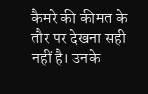कैमरे की कीमत के तौर पर देखना सही नहीं है। उनके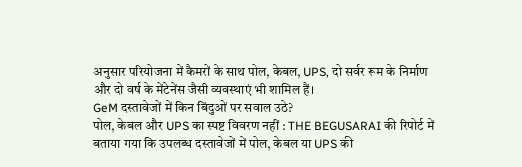अनुसार परियोजना में कैमरों के साथ पोल, केबल, UPS, दो सर्वर रूम के निर्माण और दो वर्ष के मेंटेनेंस जैसी व्यवस्थाएं भी शामिल हैं।
GeM दस्तावेजों में किन बिंदुओं पर सवाल उठे?
पोल, केबल और UPS का स्पष्ट विवरण नहीं : THE BEGUSARAI की रिपोर्ट में बताया गया कि उपलब्ध दस्तावेजों में पोल, केबल या UPS की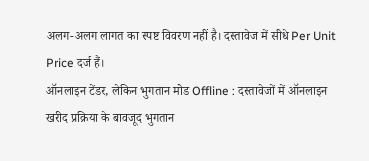अलग-अलग लागत का स्पष्ट विवरण नहीं है। दस्तावेज में सीधे Per Unit Price दर्ज हैं।
ऑनलाइन टेंडर, लेकिन भुगतान मोड Offline : दस्तावेजों में ऑनलाइन खरीद प्रक्रिया के बावजूद भुगतान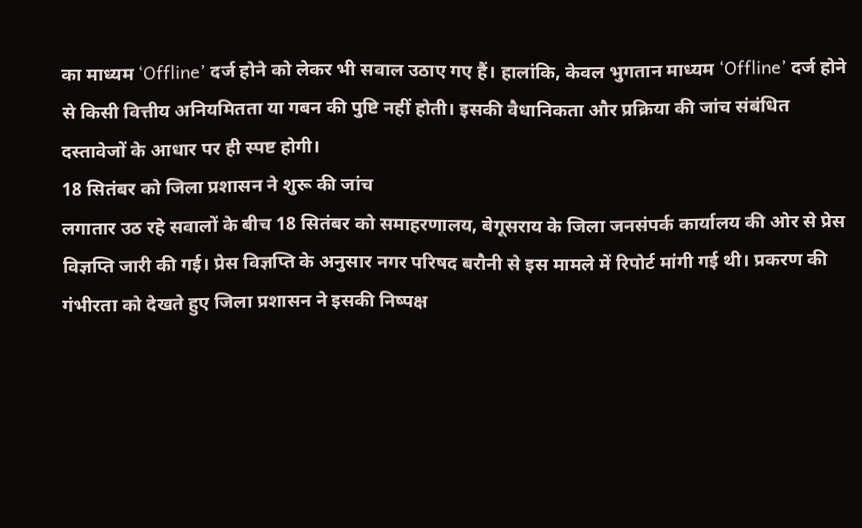का माध्यम ‘Offline’ दर्ज होने को लेकर भी सवाल उठाए गए हैं। हालांकि, केवल भुगतान माध्यम ‘Offline’ दर्ज होने से किसी वित्तीय अनियमितता या गबन की पुष्टि नहीं होती। इसकी वैधानिकता और प्रक्रिया की जांच संबंधित दस्तावेजों के आधार पर ही स्पष्ट होगी।
18 सितंबर को जिला प्रशासन ने शुरू की जांच
लगातार उठ रहे सवालों के बीच 18 सितंबर को समाहरणालय, बेगूसराय के जिला जनसंपर्क कार्यालय की ओर से प्रेस विज्ञप्ति जारी की गई। प्रेस विज्ञप्ति के अनुसार नगर परिषद बरौनी से इस मामले में रिपोर्ट मांगी गई थी। प्रकरण की गंभीरता को देखते हुए जिला प्रशासन ने इसकी निष्पक्ष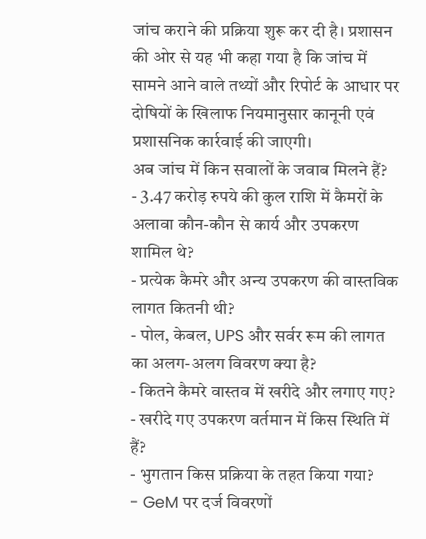जांच कराने की प्रक्रिया शुरू कर दी है। प्रशासन की ओर से यह भी कहा गया है कि जांच में सामने आने वाले तथ्यों और रिपोर्ट के आधार पर दोषियों के खिलाफ नियमानुसार कानूनी एवं प्रशासनिक कार्रवाई की जाएगी।
अब जांच में किन सवालों के जवाब मिलने हैं?
- 3.47 करोड़ रुपये की कुल राशि में कैमरों के अलावा कौन-कौन से कार्य और उपकरण शामिल थे?
- प्रत्येक कैमरे और अन्य उपकरण की वास्तविक लागत कितनी थी?
- पोल, केबल, UPS और सर्वर रूम की लागत का अलग-अलग विवरण क्या है?
- कितने कैमरे वास्तव में खरीदे और लगाए गए?
- खरीदे गए उपकरण वर्तमान में किस स्थिति में हैं?
- भुगतान किस प्रक्रिया के तहत किया गया?
- GeM पर दर्ज विवरणों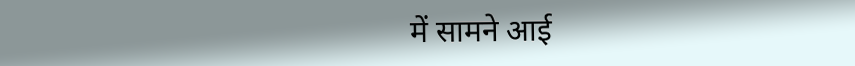में सामने आई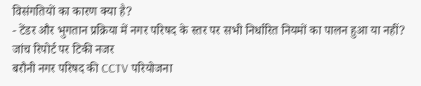विसंगतियों का कारण क्या है?
- टेंडर और भुगतान प्रक्रिया में नगर परिषद के स्तर पर सभी निर्धारित नियमों का पालन हुआ या नहीं?
जांच रिपोर्ट पर टिकी नजर
बरौनी नगर परिषद की CCTV परियोजना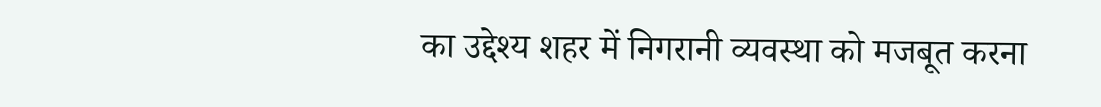का उद्देश्य शहर में निगरानी व्यवस्था को मजबूत करना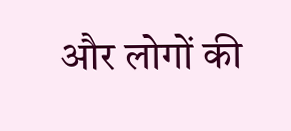और लोगों की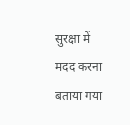सुरक्षा में मदद करना बताया गया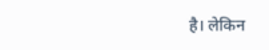है। लेकिन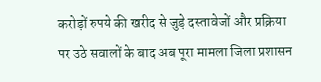करोड़ों रुपये की खरीद से जुड़े दस्तावेजों और प्रक्रिया पर उठे सवालों के बाद अब पूरा मामला जिला प्रशासन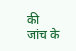की जांच के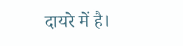दायरे में है।